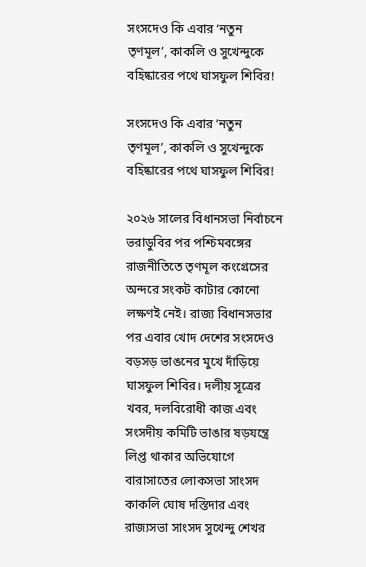সংসদেও কি এবার ‘নতুন তৃণমূল’, কাকলি ও সুখেন্দুকে বহিষ্কারের পথে ঘাসফুল শিবির!

সংসদেও কি এবার ‘নতুন তৃণমূল’, কাকলি ও সুখেন্দুকে বহিষ্কারের পথে ঘাসফুল শিবির!

২০২৬ সালের বিধানসভা নির্বাচনে ভরাডুবির পর পশ্চিমবঙ্গের রাজনীতিতে তৃণমূল কংগ্রেসের অন্দরে সংকট কাটার কোনো লক্ষণই নেই। রাজ্য বিধানসভার পর এবার খোদ দেশের সংসদেও বড়সড় ভাঙনের মুখে দাঁড়িয়ে ঘাসফুল শিবির। দলীয় সূত্রের খবর, দলবিরোধী কাজ এবং সংসদীয় কমিটি ভাঙার ষড়যন্ত্রে লিপ্ত থাকার অভিযোগে বারাসাতের লোকসভা সাংসদ কাকলি ঘোষ দস্তিদার এবং রাজ্যসভা সাংসদ সুখেন্দু শেখর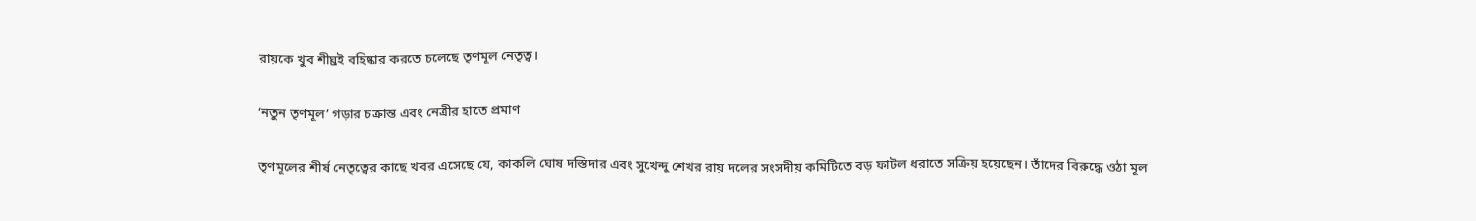রায়কে খুব শীঘ্রই বহিষ্কার করতে চলেছে তৃণমূল নেতৃত্ব।

‘নতুন তৃণমূল’ গড়ার চক্রান্ত এবং নেত্রীর হাতে প্রমাণ

তৃণমূলের শীর্ষ নেতৃত্বের কাছে খবর এসেছে যে, কাকলি ঘোষ দস্তিদার এবং সুখেন্দু শেখর রায় দলের সংসদীয় কমিটিতে বড় ফাটল ধরাতে সক্রিয় হয়েছেন। তাঁদের বিরুদ্ধে ওঠা মূল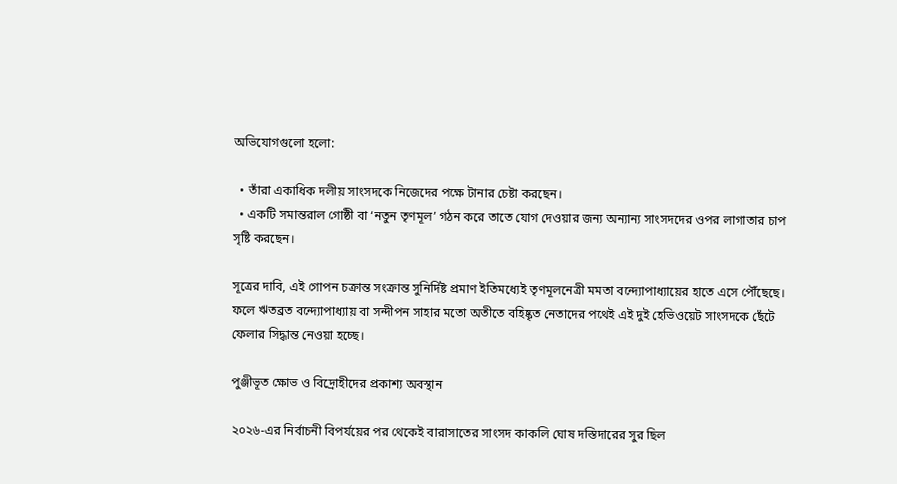অভিযোগগুলো হলো:

  • তাঁরা একাধিক দলীয় সাংসদকে নিজেদের পক্ষে টানার চেষ্টা করছেন।
  • একটি সমান্তরাল গোষ্ঠী বা ‘নতুন তৃণমূল’ গঠন করে তাতে যোগ দেওয়ার জন্য অন্যান্য সাংসদদের ওপর লাগাতার চাপ সৃষ্টি করছেন।

সূত্রের দাবি, এই গোপন চক্রান্ত সংক্রান্ত সুনির্দিষ্ট প্রমাণ ইতিমধ্যেই তৃণমূলনেত্রী মমতা বন্দ্যোপাধ্যায়ের হাতে এসে পৌঁছেছে। ফলে ঋতব্রত বন্দ্যোপাধ্যায় বা সন্দীপন সাহার মতো অতীতে বহিষ্কৃত নেতাদের পথেই এই দুই হেভিওয়েট সাংসদকে ছেঁটে ফেলার সিদ্ধান্ত নেওয়া হচ্ছে।

পুঞ্জীভূত ক্ষোভ ও বিদ্রোহীদের প্রকাশ্য অবস্থান

২০২৬-এর নির্বাচনী বিপর্যয়ের পর থেকেই বারাসাতের সাংসদ কাকলি ঘোষ দস্তিদারের সুর ছিল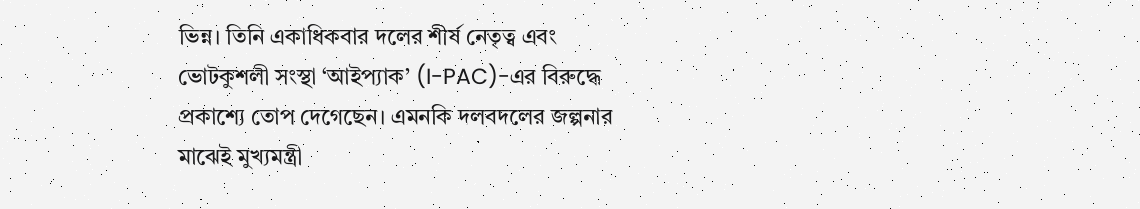ভিন্ন। তিনি একাধিকবার দলের শীর্ষ নেতৃত্ব এবং ভোটকুশলী সংস্থা ‘আইপ্যাক’ (I-PAC)-এর বিরুদ্ধে প্রকাশ্যে তোপ দেগেছেন। এমনকি দলবদলের জল্পনার মাঝেই মুখ্যমন্ত্রী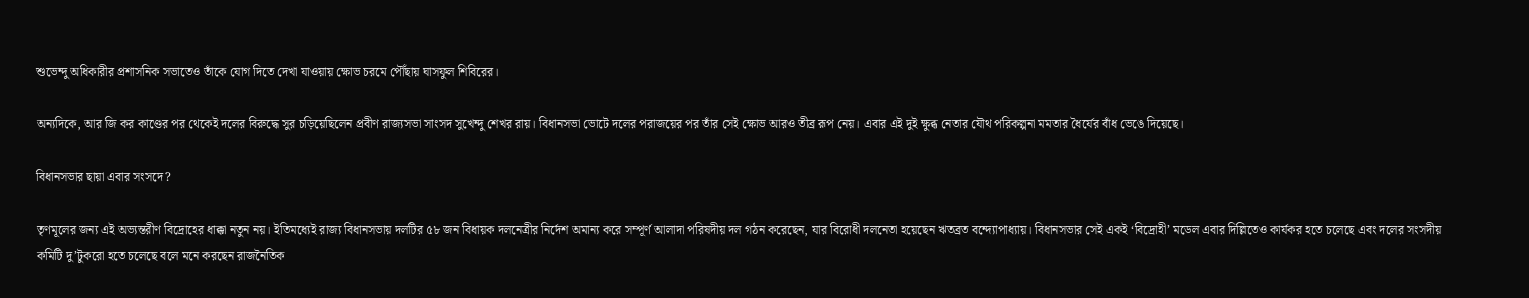শুভেন্দু অধিকারীর প্রশাসনিক সভাতেও তাঁকে যোগ দিতে দেখা যাওয়ায় ক্ষোভ চরমে পৌঁছায় ঘাসফুল শিবিরের।

অন্যদিকে, আর জি কর কাণ্ডের পর থেকেই দলের বিরুদ্ধে সুর চড়িয়েছিলেন প্রবীণ রাজ্যসভা সাংসদ সুখেন্দু শেখর রায়। বিধানসভা ভোটে দলের পরাজয়ের পর তাঁর সেই ক্ষোভ আরও তীব্র রূপ নেয়। এবার এই দুই ক্ষুব্ধ নেতার যৌথ পরিকল্পনা মমতার ধৈর্যের বাঁধ ভেঙে দিয়েছে।

বিধানসভার ছায়া এবার সংসদে?

তৃণমূলের জন্য এই অভ্যন্তরীণ বিদ্রোহের ধাক্কা নতুন নয়। ইতিমধ্যেই রাজ্য বিধানসভায় দলটির ৫৮ জন বিধায়ক দলনেত্রীর নির্দেশ অমান্য করে সম্পূর্ণ আলাদা পরিষদীয় দল গঠন করেছেন, যার বিরোধী দলনেতা হয়েছেন ঋতব্রত বন্দ্যোপাধ্যায়। বিধানসভার সেই একই ‘বিদ্রোহী’ মডেল এবার দিল্লিতেও কার্যকর হতে চলেছে এবং দলের সংসদীয় কমিটি দু’টুকরো হতে চলেছে বলে মনে করছেন রাজনৈতিক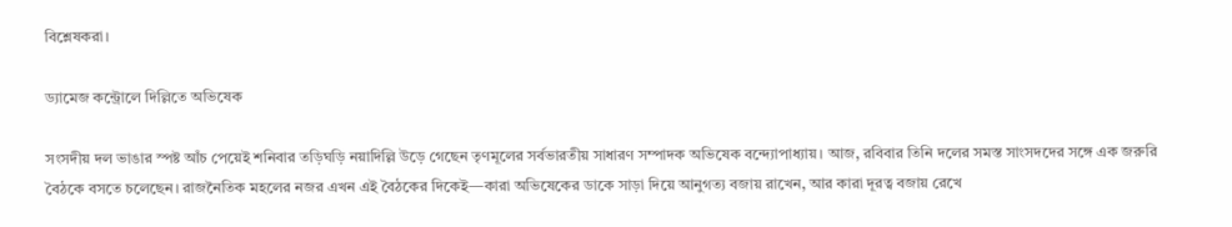বিশ্লেষকরা।

ড্যামেজ কন্ট্রোলে দিল্লিতে অভিষেক

সংসদীয় দল ভাঙার স্পষ্ট আঁচ পেয়েই শনিবার তড়িঘড়ি নয়াদিল্লি উড়ে গেছেন তৃণমূলের সর্বভারতীয় সাধারণ সম্পাদক অভিষেক বন্দ্যোপাধ্যায়। আজ, রবিবার তিনি দলের সমস্ত সাংসদদের সঙ্গে এক জরুরি বৈঠকে বসতে চলেছেন। রাজনৈতিক মহলের নজর এখন এই বৈঠকের দিকেই—কারা অভিষেকের ডাকে সাড়া দিয়ে আনুগত্য বজায় রাখেন, আর কারা দূরত্ব বজায় রেখে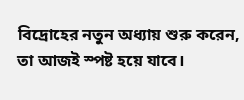বিদ্রোহের নতুন অধ্যায় শুরু করেন, তা আজই স্পষ্ট হয়ে যাবে।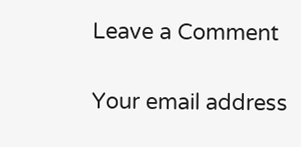Leave a Comment

Your email address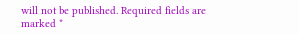will not be published. Required fields are marked *